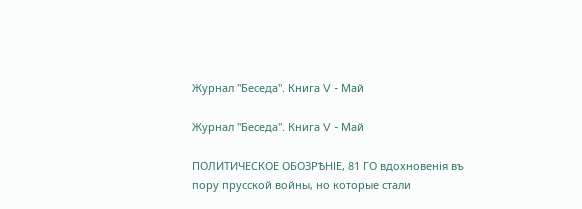Журнал "Беседа". Книга V - Май

Журнал "Беседа". Книга V - Май

ПОЛИТИЧЕСКОЕ ОБОЗРѢНІЕ, 81 ГО вдохновенія въ пору прусской войны, но которые стали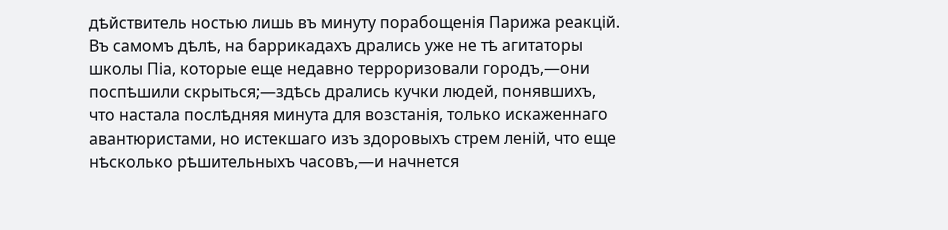дѣйствитель ностью лишь въ минуту порабощенія Парижа реакцій. Въ самомъ дѣлѣ, на баррикадахъ дрались уже не тѣ агитаторы школы Піа, которые еще недавно терроризовали городъ,—они поспѣшили скрыться;—здѣсь дрались кучки людей, понявшихъ, что настала послѣдняя минута для возстанія, только искаженнаго авантюристами, но истекшаго изъ здоровыхъ стрем леній, что еще нѣсколько рѣшительныхъ часовъ,—и начнется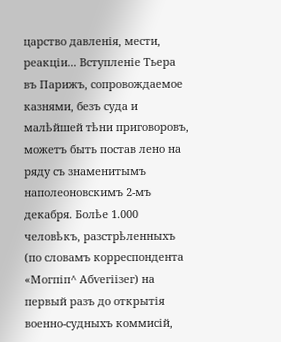царство давленія, мести, реакціи... Вступленіе Тьера въ Парижъ, сопровождаемое казнями, безъ суда и малѣйшей тѣни приговоровъ, можетъ быть постав лено на ряду съ знаменитымъ наполеоновскимъ 2-мъ декабря. Болѣе 1.000 человѣкъ, разстрѣленныхъ (по словамъ корреспондента «Могпіп^ Абѵегіізег) на первый разъ до открытія военно-судныхъ коммисій,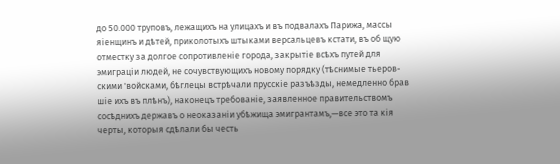до 50.000 труповъ, лежащихъ на улицахъ и въ подвалахъ Парижа, массы яіенщинъ и дѣтей, приколотыхъ штыками версальцевъ кстати, въ об щую отместку за долгое сопротивленіе города, закрытіе всѣхъ путей для эмиграціи людей, не сочувствующихъ новому порядку (тѣснимые тьеров- скими 'войсками, бѣглецы встрѣчали прусскіе разъѣзды, немедленно брав шіе ихъ въ плѣнъ), наконецъ требованіе, заявленное правительствомъ сосѣднихъ державъ о неоказаніи убѣжища эмигрантамъ,—все это та кія черты, которыя сдѣлали бы честь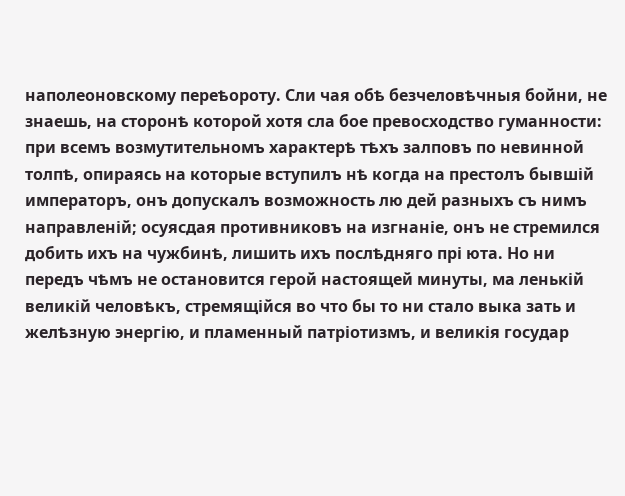наполеоновскому переѣороту. Сли чая обѣ безчеловѣчныя бойни, не знаешь, на сторонѣ которой хотя сла бое превосходство гуманности: при всемъ возмутительномъ характерѣ тѣхъ залповъ по невинной толпѣ, опираясь на которые вступилъ нѣ когда на престолъ бывшій императоръ, онъ допускалъ возможность лю дей разныхъ съ нимъ направленій; осуясдая противниковъ на изгнаніе, онъ не стремился добить ихъ на чужбинѣ, лишить ихъ послѣдняго прі юта. Но ни передъ чѣмъ не остановится герой настоящей минуты, ма ленькій великій человѣкъ, стремящійся во что бы то ни стало выка зать и желѣзную энергію, и пламенный патріотизмъ, и великія государ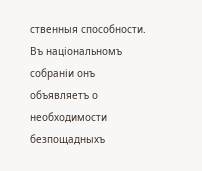ственныя способности. Въ національномъ собраніи онъ объявляетъ о необходимости безпощадныхъ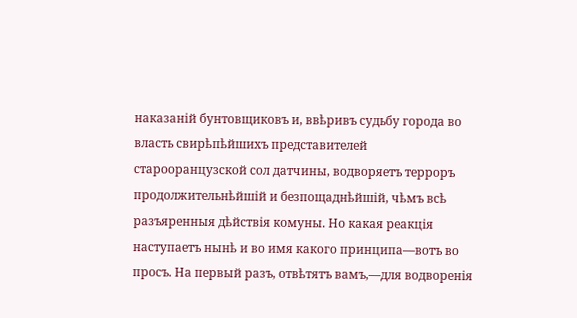наказаній бунтовщиковъ и, ввѣривъ судьбу города во власть свирѣпѣйшихъ представителей старооранцузской сол датчины, водворяетъ терроръ продолжительнѣйшій и безпощаднѣйшій, чѣмъ всѣ разъяренныя дѣйствія комуны. Но какая реакція наступаетъ нынѣ и во имя какого принципа—вотъ во просъ. На первый разъ, отвѣтятъ вамъ,—для водворенія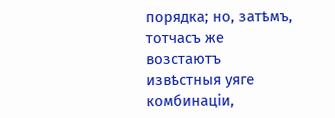порядка; но, затѣмъ, тотчасъ же возстаютъ извѣстныя уяге комбинаціи,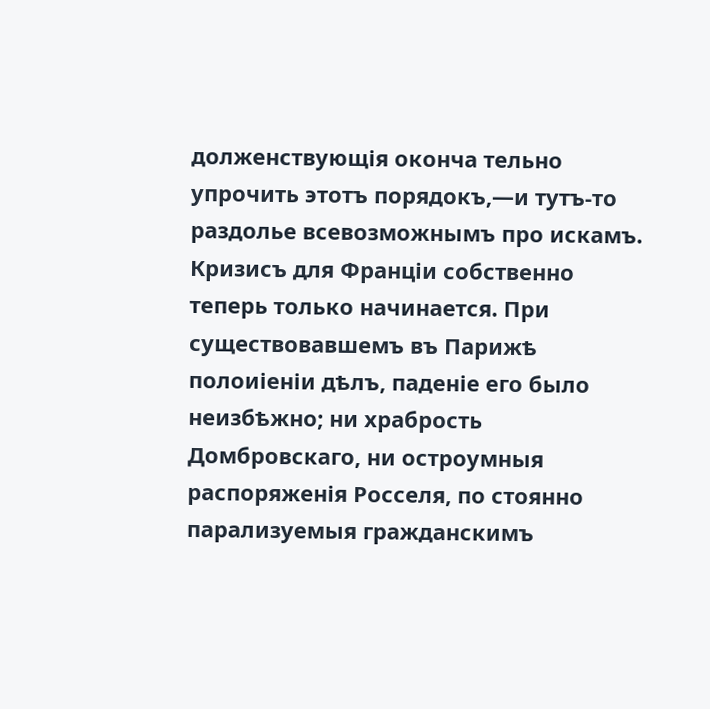долженствующія оконча тельно упрочить этотъ порядокъ,—и тутъ-то раздолье всевозможнымъ про искамъ. Кризисъ для Франціи собственно теперь только начинается. При существовавшемъ въ Парижѣ полоиіеніи дѣлъ, паденіе его было неизбѣжно; ни храбрость Домбровскаго, ни остроумныя распоряженія Росселя, по стоянно парализуемыя гражданскимъ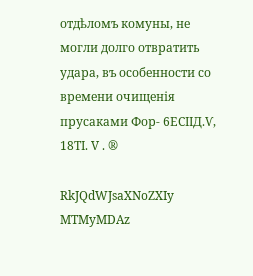отдѣломъ комуны, не могли долго отвратить удара, въ особенности со времени очищенія прусаками Фор- 6ЕСІІД.Ѵ, 18ТІ. V . ®

RkJQdWJsaXNoZXIy MTMyMDAz